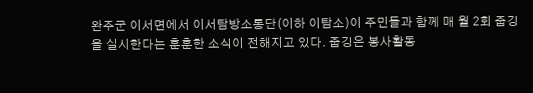완주군 이서면에서 이서탐방소통단(이하 이탐소)이 주민들과 함께 매 월 2회 줍깅을 실시한다는 훈훈한 소식이 전해지고 있다. 줍깅은 봉사활동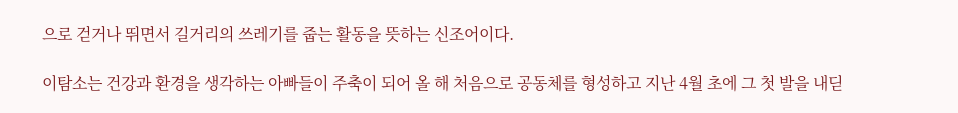으로 걷거나 뛰면서 길거리의 쓰레기를 줍는 활동을 뜻하는 신조어이다.

이탐소는 건강과 환경을 생각하는 아빠들이 주축이 되어 올 해 처음으로 공동체를 형성하고 지난 4월 초에 그 첫 발을 내딛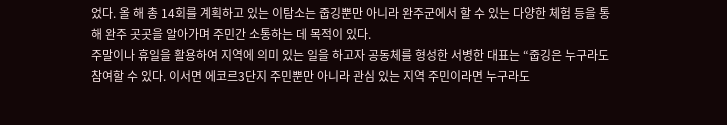었다. 올 해 총 14회를 계획하고 있는 이탐소는 줍깅뿐만 아니라 완주군에서 할 수 있는 다양한 체험 등을 통해 완주 곳곳을 알아가며 주민간 소통하는 데 목적이 있다.
주말이나 휴일을 활용하여 지역에 의미 있는 일을 하고자 공동체를 형성한 서병한 대표는 “줍깅은 누구라도 참여할 수 있다. 이서면 에코르3단지 주민뿐만 아니라 관심 있는 지역 주민이라면 누구라도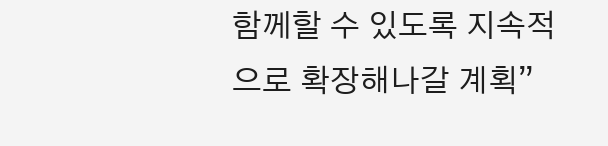함께할 수 있도록 지속적으로 확장해나갈 계획”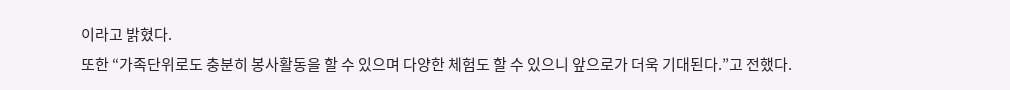이라고 밝혔다.
또한 “가족단위로도 충분히 봉사활동을 할 수 있으며 다양한 체험도 할 수 있으니 앞으로가 더욱 기대된다.”고 전했다.